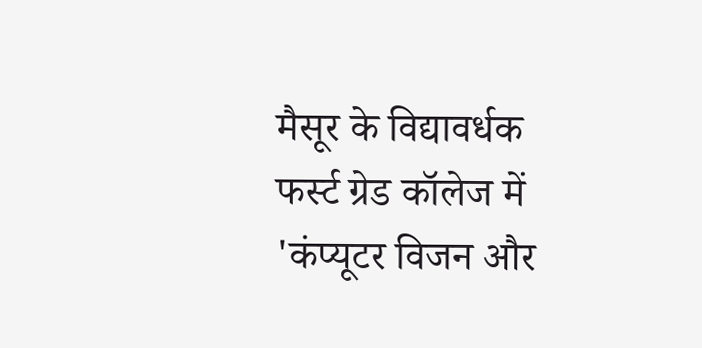मैसूर के विद्यावर्धक फर्स्ट ग्रेड कॉलेज में 'कंप्यूटर विजन और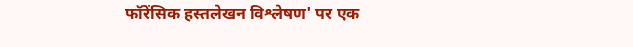फॉरेंसिक हस्तलेखन विश्लेषण' पर एक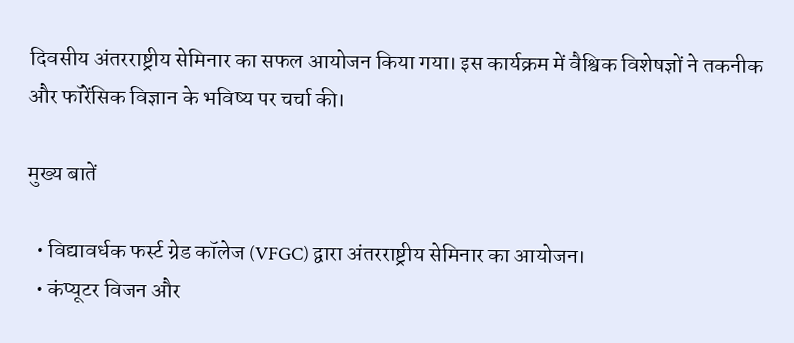दिवसीय अंतरराष्ट्रीय सेमिनार का सफल आयोजन किया गया। इस कार्यक्रम में वैश्विक विशेषज्ञों ने तकनीक और फॉरेंसिक विज्ञान के भविष्य पर चर्चा की।

मुख्य बातें

  • विद्यावर्धक फर्स्ट ग्रेड कॉलेज (VFGC) द्वारा अंतरराष्ट्रीय सेमिनार का आयोजन।
  • कंप्यूटर विजन और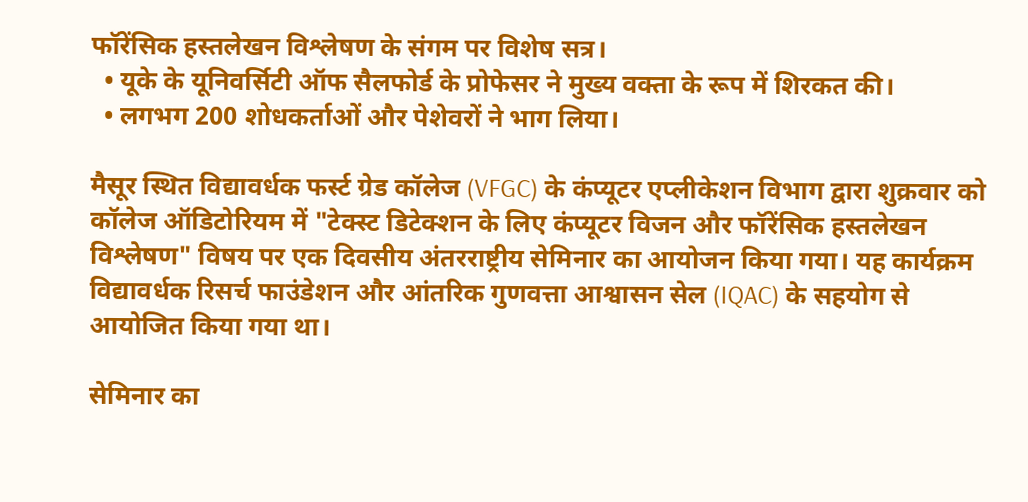फॉरेंसिक हस्तलेखन विश्लेषण के संगम पर विशेष सत्र।
  • यूके के यूनिवर्सिटी ऑफ सैलफोर्ड के प्रोफेसर ने मुख्य वक्ता के रूप में शिरकत की।
  • लगभग 200 शोधकर्ताओं और पेशेवरों ने भाग लिया।

मैसूर स्थित विद्यावर्धक फर्स्ट ग्रेड कॉलेज (VFGC) के कंप्यूटर एप्लीकेशन विभाग द्वारा शुक्रवार को कॉलेज ऑडिटोरियम में "टेक्स्ट डिटेक्शन के लिए कंप्यूटर विजन और फॉरेंसिक हस्तलेखन विश्लेषण" विषय पर एक दिवसीय अंतरराष्ट्रीय सेमिनार का आयोजन किया गया। यह कार्यक्रम विद्यावर्धक रिसर्च फाउंडेशन और आंतरिक गुणवत्ता आश्वासन सेल (IQAC) के सहयोग से आयोजित किया गया था।

सेमिनार का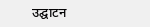उद्घाटन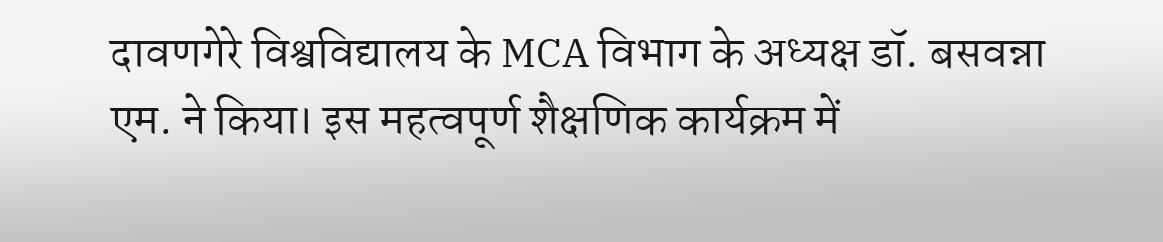दावणगेरे विश्वविद्यालय के MCA विभाग के अध्यक्ष डॉ. बसवन्ना एम. ने किया। इस महत्वपूर्ण शैक्षणिक कार्यक्रम में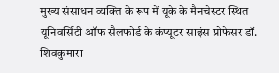मुख्य संसाधन व्यक्ति के रूप में यूके के मैनचेस्टर स्थित यूनिवर्सिटी ऑफ सैलफोर्ड के कंप्यूटर साइंस प्रोफेसर डॉ. शिवकुमारा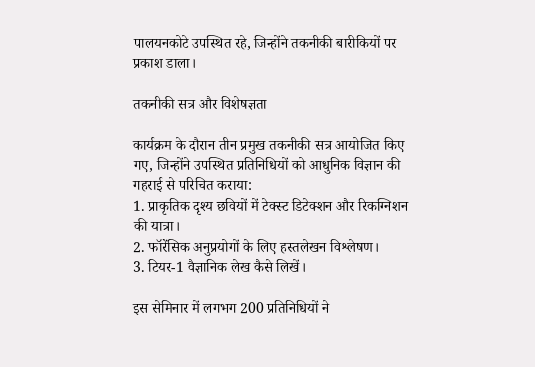पालयनकोटे उपस्थित रहे, जिन्होंने तकनीकी बारीकियों पर प्रकाश डाला।

तकनीकी सत्र और विशेषज्ञता

कार्यक्रम के दौरान तीन प्रमुख तकनीकी सत्र आयोजित किए गए, जिन्होंने उपस्थित प्रतिनिधियों को आधुनिक विज्ञान की गहराई से परिचित कराया:
1. प्राकृतिक दृश्य छवियों में टेक्स्ट डिटेक्शन और रिकग्निशन की यात्रा।
2. फॉरेंसिक अनुप्रयोगों के लिए हस्तलेखन विश्लेषण।
3. टियर-1 वैज्ञानिक लेख कैसे लिखें।

इस सेमिनार में लगभग 200 प्रतिनिधियों ने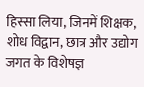हिस्सा लिया, जिनमें शिक्षक, शोध विद्वान, छात्र और उद्योग जगत के विशेषज्ञ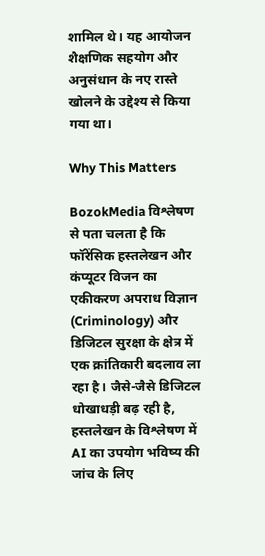शामिल थे। यह आयोजन शैक्षणिक सहयोग और अनुसंधान के नए रास्ते खोलने के उद्देश्य से किया गया था।

Why This Matters

BozokMedia विश्लेषण से पता चलता है कि फॉरेंसिक हस्तलेखन और कंप्यूटर विजन का एकीकरण अपराध विज्ञान (Criminology) और डिजिटल सुरक्षा के क्षेत्र में एक क्रांतिकारी बदलाव ला रहा है। जैसे-जैसे डिजिटल धोखाधड़ी बढ़ रही है, हस्तलेखन के विश्लेषण में AI का उपयोग भविष्य की जांच के लिए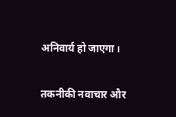अनिवार्य हो जाएगा।

तकनीकी नवाचार और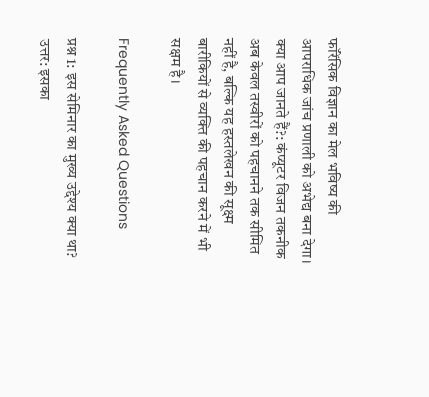फॉरेंसिक विज्ञान का मेल भविष्य की आपराधिक जांच प्रणाली को अभेद्य बना देगा।
क्या आप जानते हैं?: कंप्यूटर विजन तकनीक अब केवल तस्वीरों को पहचानने तक सीमित नहीं है, बल्कि यह हस्तलेखन की सूक्ष्म बारीकियों से व्यक्ति की पहचान करने में भी सक्षम है।

Frequently Asked Questions

प्रश्न 1: इस सेमिनार का मुख्य उद्देश्य क्या था?
उत्तर: इसका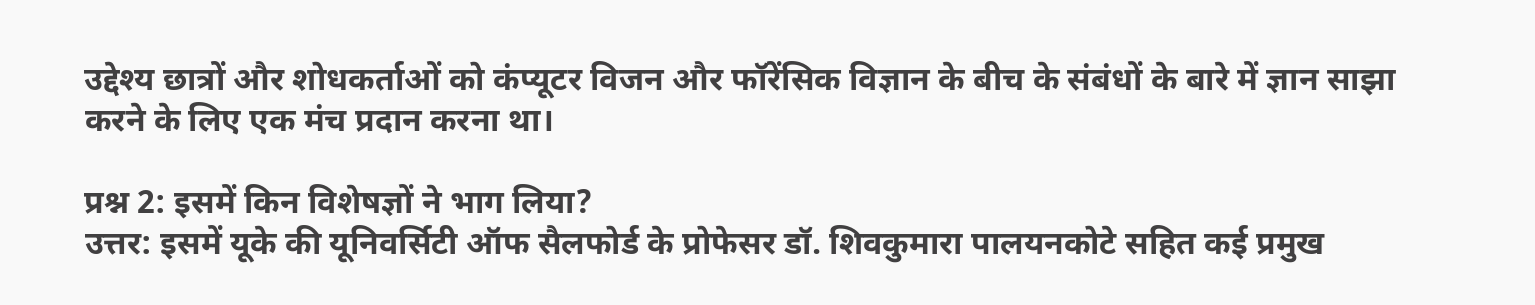उद्देश्य छात्रों और शोधकर्ताओं को कंप्यूटर विजन और फॉरेंसिक विज्ञान के बीच के संबंधों के बारे में ज्ञान साझा करने के लिए एक मंच प्रदान करना था।

प्रश्न 2: इसमें किन विशेषज्ञों ने भाग लिया?
उत्तर: इसमें यूके की यूनिवर्सिटी ऑफ सैलफोर्ड के प्रोफेसर डॉ. शिवकुमारा पालयनकोटे सहित कई प्रमुख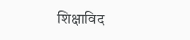शिक्षाविद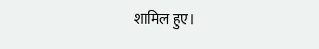शामिल हुए।